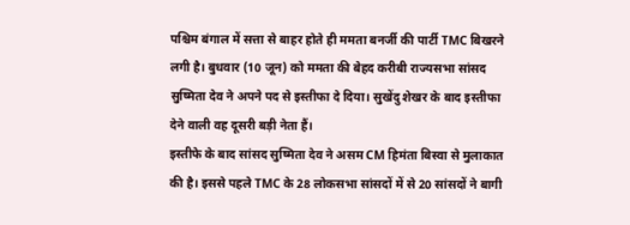पश्चिम बंगाल में सत्ता से बाहर होते ही ममता बनर्जी की पार्टी TMC बिखरने लगी है। बुधवार (10 जून) को ममता की बेहद करीबी राज्यसभा सांसद सुष्मिता देव ने अपने पद से इस्तीफा दे दिया। सुखेंदु शेखर के बाद इस्तीफा देने वाली वह दूसरी बड़ी नेता हैं।
इस्तीफे के बाद सांसद सुष्मिता देव ने असम CM हिमंता बिस्वा से मुलाकात की है। इससे पहले TMC के 28 लोकसभा सांसदों में से 20 सांसदों ने बागी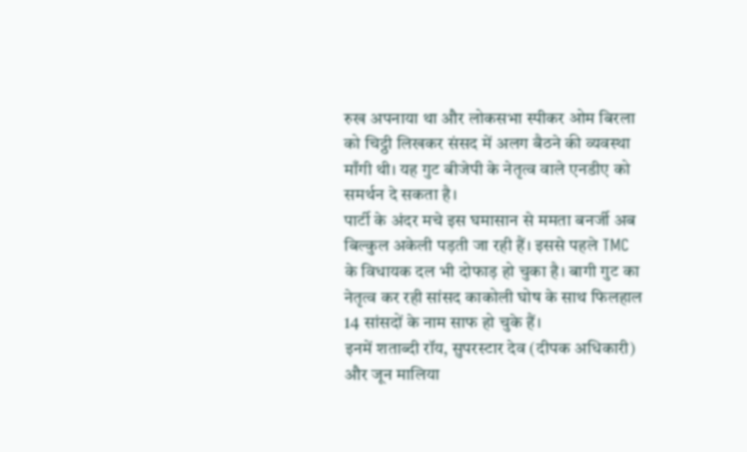रुख अपनाया था और लोकसभा स्पीकर ओम बिरला को चिट्ठी लिखकर संसद में अलग बैठने की व्यवस्था माँगी थी। यह गुट बीजेपी के नेतृत्व वाले एनडीए को समर्थन दे सकता है।
पार्टी के अंदर मचे इस घमासान से ममता बनर्जी अब बिल्कुल अकेली पड़ती जा रही हैं। इससे पहले TMC के विधायक दल भी दोफाड़ हो चुका है। बागी गुट का नेतृत्व कर रही सांसद काकोली घोष के साथ फिलहाल 14 सांसदों के नाम साफ हो चुके हैं।
इनमें शताब्दी रॉय, सुपरस्टार देव (दीपक अधिकारी) और जून मालिया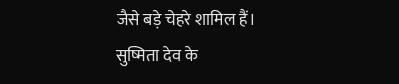जैसे बड़े चेहरे शामिल हैं। सुष्मिता देव के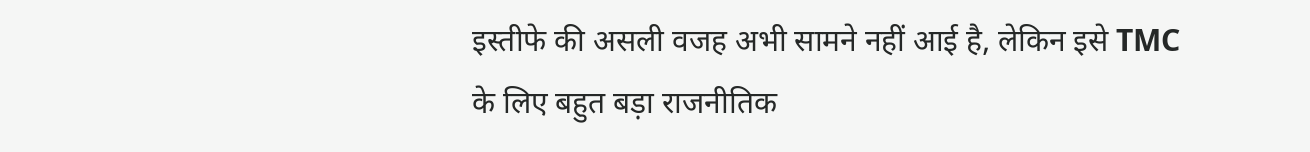इस्तीफे की असली वजह अभी सामने नहीं आई है, लेकिन इसे TMC के लिए बहुत बड़ा राजनीतिक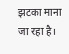झटका माना जा रहा है।